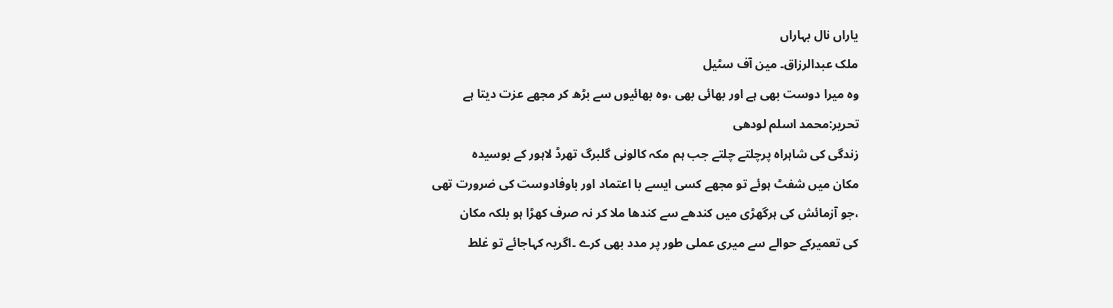یاراں نال بہاراں
ملک عبدالرزاق۔ مین آف سٹیل
وہ میرا دوست بھی ہے اور بھائی بھی ،وہ بھائیوں سے بڑھ کر مجھے عزت دیتا ہے
تحریر:محمد اسلم لودھی
زندگی کی شاہراہ پرچلتے چلتے جب ہم مکہ کالونی گلبرگ تھرڈ لاہور کے بوسیدہ
مکان میں شفٹ ہوئے تو مجھے کسی ایسے با اعتماد اور باوفادوست کی ضرورت تھی
،جو آزمائش کی ہرگھڑی میں کندھے سے کندھا ملا کر نہ صرف کھڑا ہو بلکہ مکان
کی تعمیرکے حوالے سے میری عملی طور پر مدد بھی کرے ۔اگریہ کہاجائے تو غلط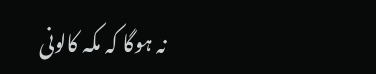نہ ہوگا کہ مکہ کالونی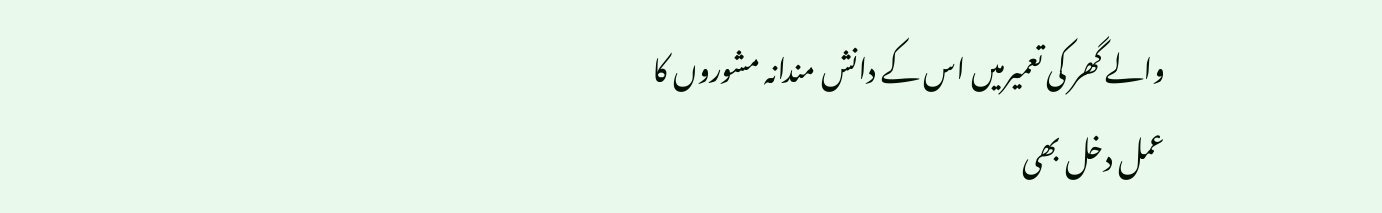والے گھر کی تعمیرمیں اس کے دانش مندانہ مشوروں کا
عمل دخل بھی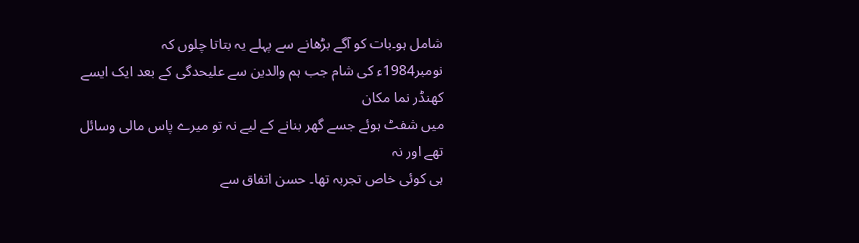شامل ہو۔بات کو آگے بڑھانے سے پہلے یہ بتاتا چلوں کہ
نومبر1984ء کی شام جب ہم والدین سے علیحدگی کے بعد ایک ایسے کھنڈر نما مکان
میں شفٹ ہوئے جسے گھر بنانے کے لیے نہ تو میرے پاس مالی وسائل تھے اور نہ
ہی کوئی خاص تجربہ تھا۔ حسن اتفاق سے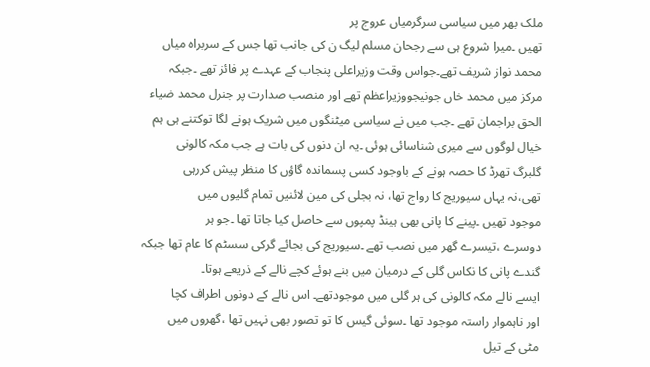ملک بھر میں سیاسی سرگرمیاں عروج پر
تھیں ۔میرا شروع ہی سے رجحان مسلم لیگ ن کی جانب تھا جس کے سربراہ میاں
محمد نواز شریف تھے۔جواس وقت وزیراعلی پنجاب کے عہدے پر فائز تھے ۔جبکہ
مرکز میں محمد خاں جونیجووزیراعظم تھے اور منصب صدارت پر جنرل محمد ضیاء
الحق براجمان تھے ۔جب میں نے سیاسی میٹنگوں میں شریک ہونے لگا توکتنے ہی ہم
خیال لوگوں سے میری شناسائی ہوئی ۔یہ ان دنوں کی بات ہے جب مکہ کالونی
گلبرگ تھرڈ کا حصہ ہونے کے باوجود کسی پسماندہ گاؤں کا منظر پیش کررہی
تھی،نہ یہاں سیوریج کا رواج تھا، نہ بجلی کی مین لائنیں تمام گلیوں میں
موجود تھیں ۔پینے کا پانی بھی ہینڈ پمپوں سے حاصل کیا جاتا تھا ۔جو ہر
دوسرے ،تیسرے گھر میں نصب تھے ۔سیوریج کی بجائے گرکی سسٹم کا عام تھا جبکہ
گندے پانی کا نکاس گلی کے درمیان میں بنے ہوئے کچے نالے کے ذریعے ہوتا۔
ایسے نالے مکہ کالونی کی ہر گلی میں موجودتھے۔ اس نالے کے دونوں اطراف کچا
اور ناہموار راستہ موجود تھا ۔سوئی گیس کا تو تصور بھی نہیں تھا ،گھروں میں
مٹی کے تیل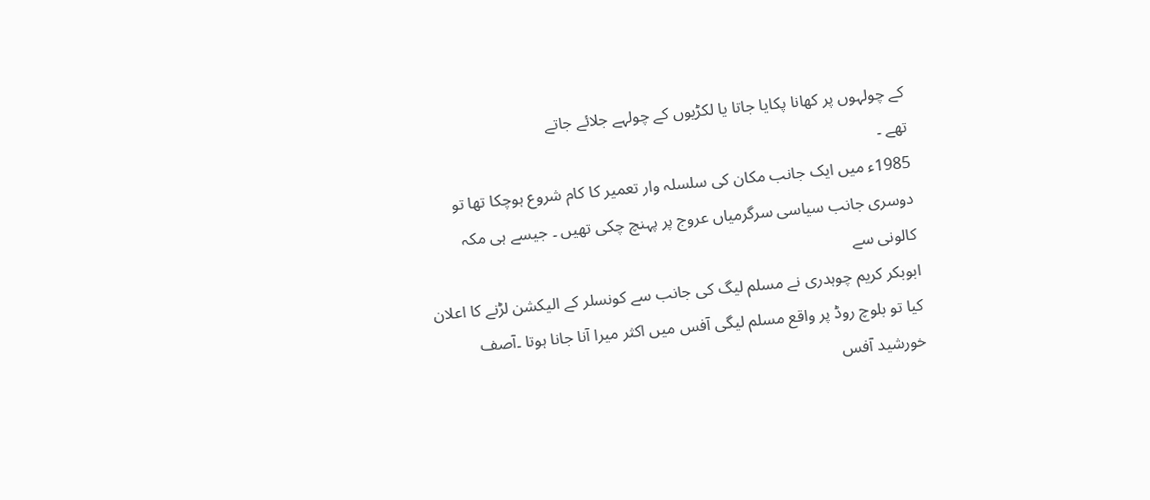کے چولہوں پر کھانا پکایا جاتا یا لکڑیوں کے چولہے جلائے جاتے
تھے ۔
1985ء میں ایک جانب مکان کی سلسلہ وار تعمیر کا کام شروع ہوچکا تھا تو
دوسری جانب سیاسی سرگرمیاں عروج پر پہنچ چکی تھیں ۔ جیسے ہی مکہ کالونی سے
ابوبکر کریم چوہدری نے مسلم لیگ کی جانب سے کونسلر کے الیکشن لڑنے کا اعلان
کیا تو بلوچ روڈ پر واقع مسلم لیگی آفس میں اکثر میرا آنا جانا ہوتا ۔آصف
خورشید آفس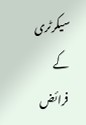سیکرٹری کے فرائض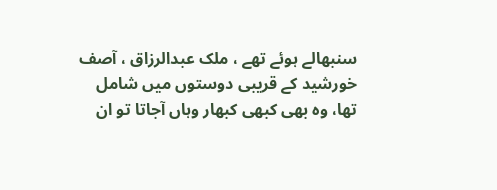سنبھالے ہوئے تھے ، ملک عبدالرزاق ، آصف
خورشید کے قریبی دوستوں میں شامل تھا، وہ بھی کبھی کبھار وہاں آجاتا تو ان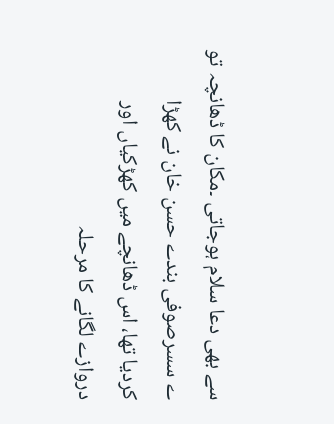سے بھی دعا سلام ہوجاتی ۔مکان کا ڈھانچہ تو ے سسرصوفی بندے حسن خان نے کھڑا
کردیا تھا، اس ڈھانچے میں کھڑکیاں اور دروازے لگانے کا مرحلہ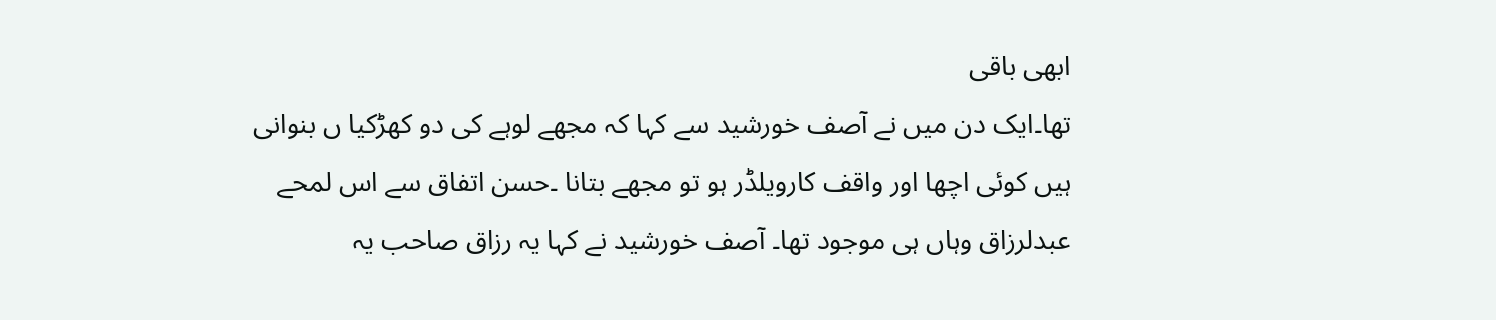ابھی باقی
تھا۔ایک دن میں نے آصف خورشید سے کہا کہ مجھے لوہے کی دو کھڑکیا ں بنوانی
ہیں کوئی اچھا اور واقف کارویلڈر ہو تو مجھے بتانا ۔حسن اتفاق سے اس لمحے
عبدلرزاق وہاں ہی موجود تھا۔ آصف خورشید نے کہا یہ رزاق صاحب یہ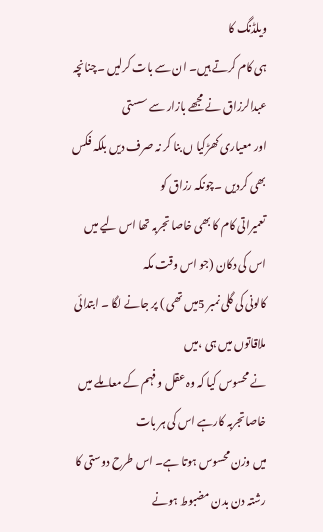ویلڈنگ کا
ہی کام کرتے ہیں۔ ان سے بات کرلیں ۔چنانچہ عبدالرزاق نے مجھے بازار سے سستی
اور معیاری کھڑکیا ں بنا کر نہ صرف دیں بلکہ فکس بھی کردیں ۔چونکہ رزاق کو
تعمیراتی کام کا بھی خاصا تجربہ تھا اس لیے میں اس کی دکان (جو اس وقت مکہ
کالونی کی گلی نمبر 5میں تھی ) پر جانے لگا ۔ ابتدائی ملاقاتوں میں ہی ،میں
نے محسوس کیا کہ وہ عقل و فہم کے معاملے میں خاصاتجربہ کارہے اس کی ہر بات
میں وزن محسوس ہوتا ہے۔ اس طرح دوستی کا رشتہ دن بدن مضبوط ہونے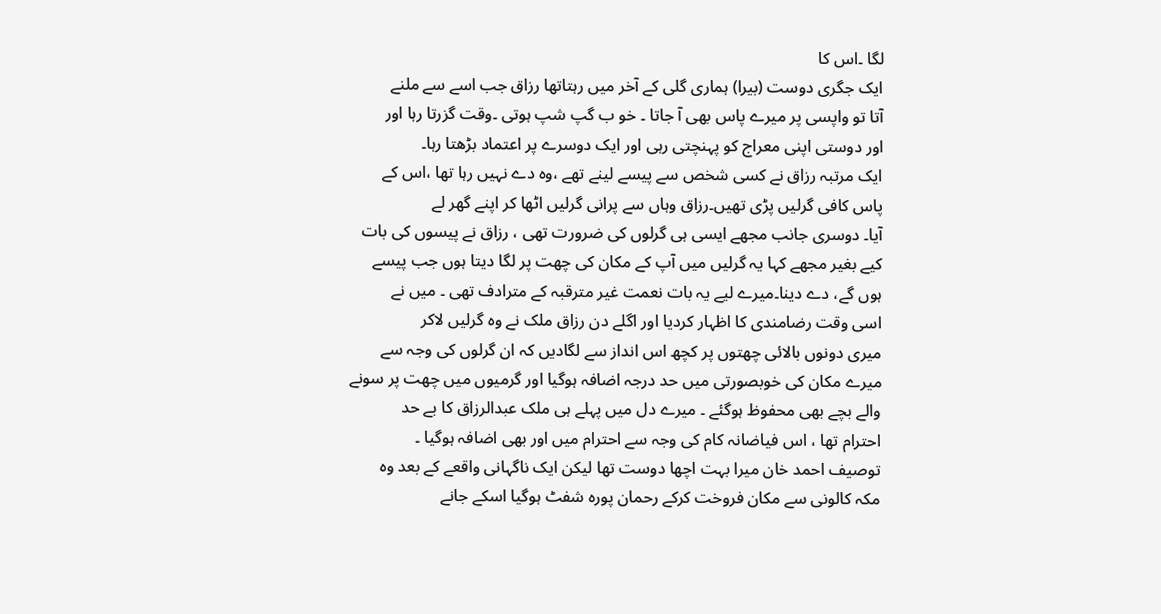لگا ۔اس کا
ایک جگری دوست (بیرا) ہماری گلی کے آخر میں رہتاتھا رزاق جب اسے سے ملنے
آتا تو واپسی پر میرے پاس بھی آ جاتا ۔ خو ب گپ شپ ہوتی ۔وقت گزرتا رہا اور
اور دوستی اپنی معراج کو پہنچتی رہی اور ایک دوسرے پر اعتماد بڑھتا رہا۔
ایک مرتبہ رزاق نے کسی شخص سے پیسے لینے تھے ،وہ دے نہیں رہا تھا ،اس کے
پاس کافی گرلیں پڑی تھیں۔رزاق وہاں سے پرانی گرلیں اٹھا کر اپنے گھر لے
آیا۔ دوسری جانب مجھے ایسی ہی گرلوں کی ضرورت تھی ، رزاق نے پیسوں کی بات
کیے بغیر مجھے کہا یہ گرلیں میں آپ کے مکان کی چھت پر لگا دیتا ہوں جب پیسے
ہوں گے، دے دینا۔میرے لیے یہ بات نعمت غیر مترقبہ کے مترادف تھی ۔ میں نے
اسی وقت رضامندی کا اظہار کردیا اور اگلے دن رزاق ملک نے وہ گرلیں لاکر
میری دونوں بالائی چھتوں پر کچھ اس انداز سے لگادیں کہ ان گرلوں کی وجہ سے
میرے مکان کی خوبصورتی میں حد درجہ اضافہ ہوگیا اور گرمیوں میں چھت پر سونے
والے بچے بھی محفوظ ہوگئے ۔ میرے دل میں پہلے ہی ملک عبدالرزاق کا بے حد
احترام تھا ، اس فیاضانہ کام کی وجہ سے احترام میں اور بھی اضافہ ہوگیا ۔
توصیف احمد خان میرا بہت اچھا دوست تھا لیکن ایک ناگہانی واقعے کے بعد وہ
مکہ کالونی سے مکان فروخت کرکے رحمان پورہ شفٹ ہوگیا اسکے جانے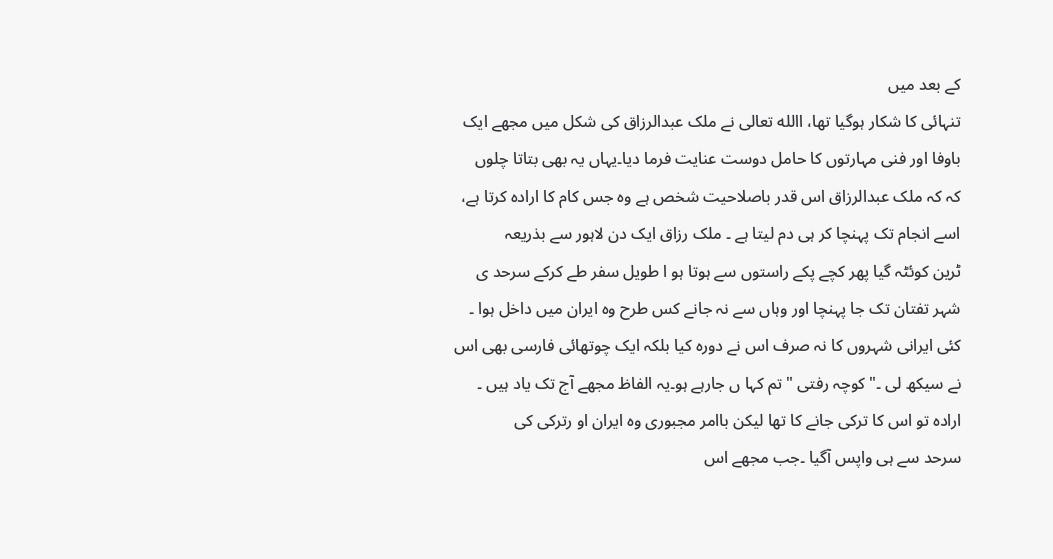کے بعد میں
تنہائی کا شکار ہوگیا تھا، االله تعالی نے ملک عبدالرزاق کی شکل میں مجھے ایک
باوفا اور فنی مہارتوں کا حامل دوست عنایت فرما دیا۔یہاں یہ بھی بتاتا چلوں
کہ کہ ملک عبدالرزاق اس قدر باصلاحیت شخص ہے وہ جس کام کا ارادہ کرتا ہے،
اسے انجام تک پہنچا کر ہی دم لیتا ہے ۔ ملک رزاق ایک دن لاہور سے بذریعہ
ٹرین کوئٹہ گیا پھر کچے پکے راستوں سے ہوتا ہو ا طویل سفر طے کرکے سرحد ی
شہر تفتان تک جا پہنچا اور وہاں سے نہ جانے کس طرح وہ ایران میں داخل ہوا ۔
کئی ایرانی شہروں کا نہ صرف اس نے دورہ کیا بلکہ ایک چوتھائی فارسی بھی اس
نے سیکھ لی ۔"کوچہ رفتی "تم کہا ں جارہے ہو۔یہ الفاظ مجھے آج تک یاد ہیں ۔
ارادہ تو اس کا ترکی جانے کا تھا لیکن باامر مجبوری وہ ایران او رترکی کی
سرحد سے ہی واپس آگیا ۔جب مجھے اس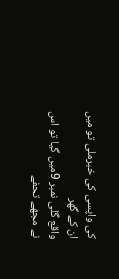کی واپسی کی خبرملی تو میں ان کے گھر
واقع گلی نمبر 9میں گیا تو اس نے مجھے تحفے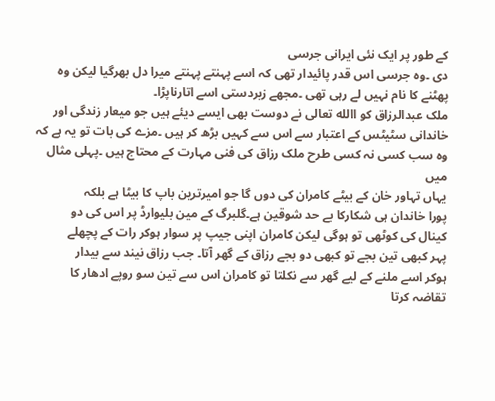کے طور پر ایک نئی ایرانی جرسی
دی ۔وہ جرسی اس قدر پائیدار تھی کہ اسے پہنتے پہنتے میرا دل بھرگیا لیکن وہ
پھٹنے کا نام نہیں لے رہی تھی ۔مجھے زبردستی اسے اتارناپڑا۔
ملک عبدالرزاق کو االله تعالی نے دوست بھی ایسے دیئے ہیں جو میعار زندگی اور
خاندانی سٹیٹس کے اعتبار سے اس سے کہیں بڑھ کر ہیں ۔مزے کی بات تو یہ ہے کہ
وہ سب کسی نہ کسی طرح ملک رزاق کی فنی مہارت کے محتاج ہیں ۔پہلی مثال میں
یہاں تہاور خان کے بیٹے کامران کی دوں گا جو امیرترین باپ کا بیٹا ہے بلکہ
پورا خاندان ہی شکارکا بے حد شوقین ہے۔گلبرگ کے مین بلیوارڈ پر اس کی دو
کینال کی کوٹھی تو ہوگی لیکن کامران اپنی جیپ پر سوار ہوکر رات کے پچھلے
پہر کبھی تین بجے تو کبھی دو بجے رزاق کے گھر آتا۔ جب رزاق نیند سے بیدار
ہوکر اسے ملنے کے لیے گھر سے نکلتا تو کامران اس سے تین سو روپے ادھار کا
تقاضہ کرتا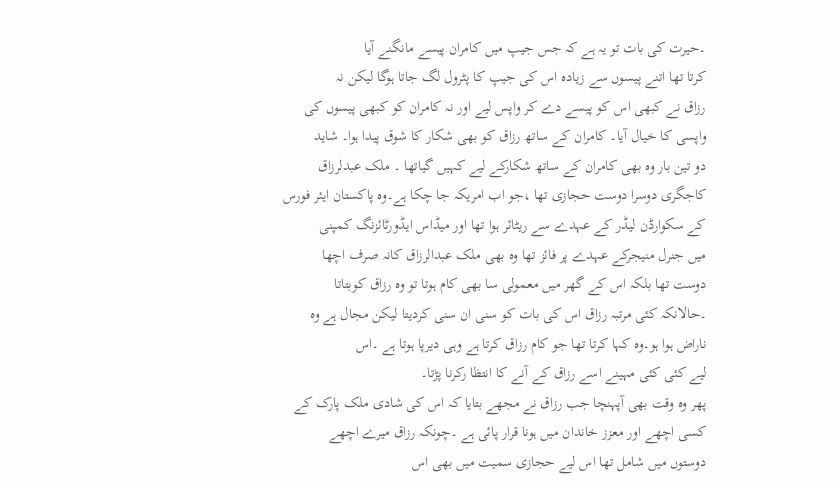۔حیرت کی بات تو یہ ہے کہ جس جیپ میں کامران پیسے مانگنے آیا
کرتا تھا اتنے پیسوں سے زیادہ اس کی جیپ کا پٹرول لگ جاتا ہوگا لیکن نہ
رزاق نے کبھی اس کو پیسے دے کر واپس لیے اور نہ کامران کو کبھی پیسوں کی
واپسی کا خیال آیا۔ کامران کے ساتھ رزاق کو بھی شکار کا شوق پیدا ہوا۔ شاید
دو تین بار وہ بھی کامران کے ساتھ شکارکے لیے کہیں گیاتھا ۔ ملک عبدلرزاق
کاجگری دوسرا دوست حجازی تھا ،جو اب امریکہ جا چکا ہے۔وہ پاکستان ایئر فورس
کے سکوارڈن لیڈر کے عہدے سے ریٹائر ہوا تھا اور میڈاس ایڈورٹائزنگ کمپنی
میں جنرل منیجرکے عہدے پر فائز تھا وہ بھی ملک عبدالرزاق کانہ صرف اچھا
دوست تھا بلکہ اس کے گھر میں معمولی سا بھی کام ہوتا تو وہ رزاق کوبتاتا
۔حالانکہ کئی مرتبہ رزاق اس کی بات کو سنی ان سنی کردیتا لیکن مجال ہے وہ
ناراض ہوا ہو۔وہ کہا کرتا تھا جو کام رزاق کرتا ہے وہی دیرپا ہوتا ہے ۔اس
لیے کئی کئی مہینے اسے رزاق کے آنے کا انتظا رکرنا پڑتا۔
پھر وہ وقت بھی آپہنچا جب رزاق نے مجھے بتایا کہ اس کی شادی ملک پارک کے
کسی اچھے اور معزز خاندان میں ہونا قرار پائی ہے ۔چونکہ رزاق میرے اچھے
دوستوں میں شامل تھا اس لیے حجازی سمیت میں بھی اس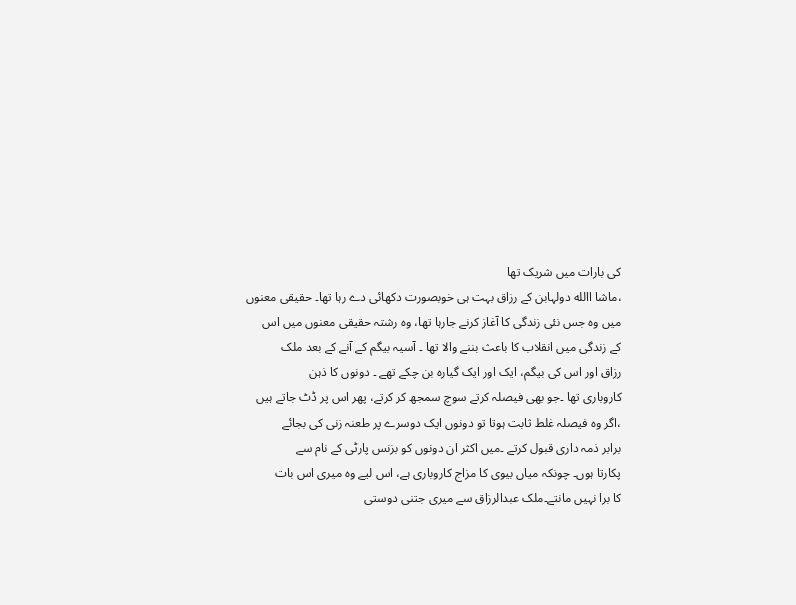کی بارات میں شریک تھا
،ماشا االله دولہابن کے رزاق بہت ہی خوبصورت دکھائی دے رہا تھا۔ حقیقی معنوں
میں وہ جس نئی زندگی کا آغاز کرنے جارہا تھا، وہ رشتہ حقیقی معنوں میں اس
کے زندگی میں انقلاب کا باعث بننے والا تھا ۔ آسیہ بیگم کے آنے کے بعد ملک
رزاق اور اس کی بیگم، ایک اور ایک گیارہ بن چکے تھے ۔ دونوں کا ذہن
کاروباری تھا ۔جو بھی فیصلہ کرتے سوچ سمجھ کر کرتے، پھر اس پر ڈٹ جاتے ہیں
،اگر وہ فیصلہ غلط ثابت ہوتا تو دونوں ایک دوسرے پر طعنہ زنی کی بجائے
برابر ذمہ داری قبول کرتے ۔میں اکثر ان دونوں کو بزنس پارٹی کے نام سے
پکارتا ہوں۔ چونکہ میاں بیوی کا مزاج کاروباری ہے، اس لیے وہ میری اس بات
کا برا نہیں مانتے۔ملک عبدالرزاق سے میری جتنی دوستی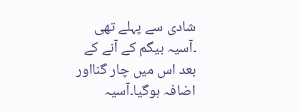شادی سے پہلے تھی
۔آسیہ بیگم کے آنے کے بعد اس میں چار گنااور اضافہ ہوگیا۔آسیہ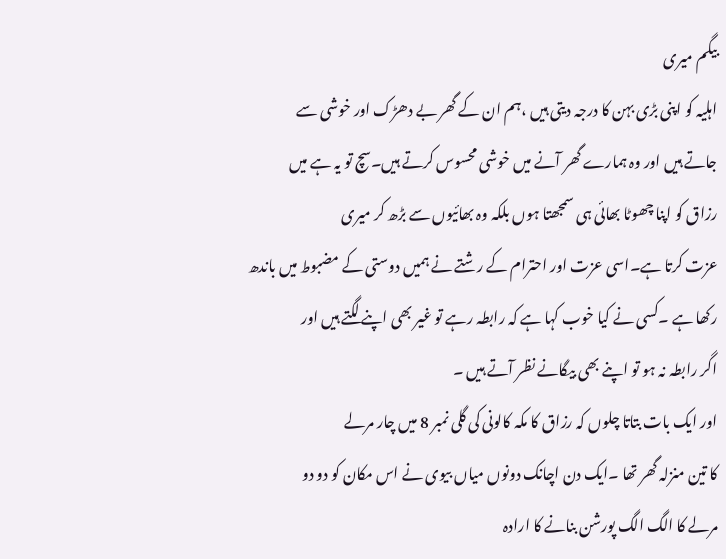بیگم میری
اہلیہ کو اپنی بڑی بہن کا درجہ دیتی ہیں ،ہم ان کے گھر بے دھڑک اور خوشی سے
جاتے ہیں اور وہ ہمارے گھر آنے میں خوشی محسوس کرتے ہیں۔سچ تو یہ ہے میں
رزاق کو اپنا چھوٹا بھائی ہی سمجھتا ہوں بلکہ وہ بھائیوں سے بڑھ کر میری
عزت کرتا ہے۔اسی عزت اور احترام کے رشتے نے ہمیں دوستی کے مضبوط میں باندھ
رکھا ہے ۔کسی نے کیا خوب کہا ہے کہ رابطہ رہے تو غیر بھی اپنے لگتے ہیں اور
اگر رابطہ نہ ہو تو اپنے بھی بیگانے نظر آتے ہیں ۔
اور ایک بات بتاتا چلوں کہ رزاق کا مکہ کالونی کی گلی نمبر 8 میں چار مرلے
کا تین منزلہ گھر تھا ۔ایک دن اچانک دونوں میاں بیوی نے اس مکان کو دو دو
مرلے کا الگ الگ پورشن بنانے کا ارادہ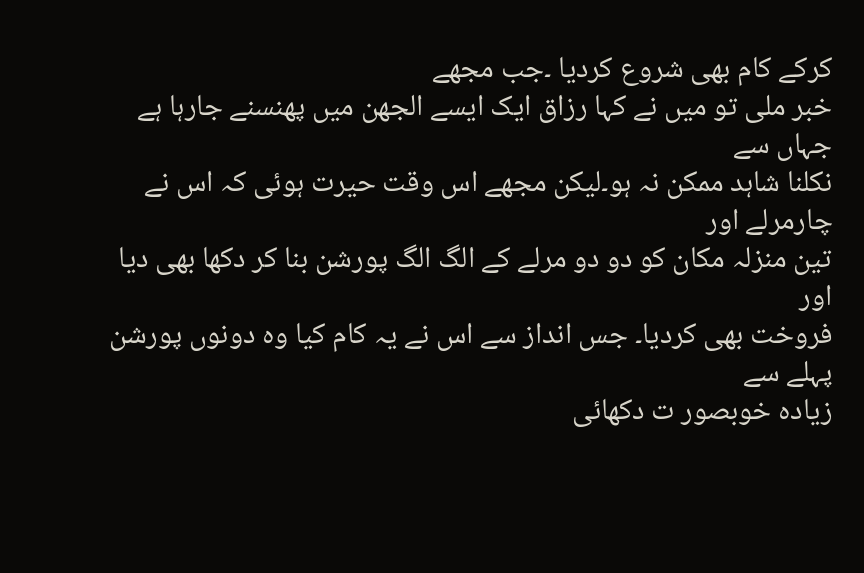کرکے کام بھی شروع کردیا ۔جب مجھے
خبر ملی تو میں نے کہا رزاق ایک ایسے الجھن میں پھنسنے جارہا ہے جہاں سے
نکلنا شاہد ممکن نہ ہو۔لیکن مجھے اس وقت حیرت ہوئی کہ اس نے چارمرلے اور
تین منزلہ مکان کو دو دو مرلے کے الگ الگ پورشن بنا کر دکھا بھی دیا اور
فروخت بھی کردیا۔ جس انداز سے اس نے یہ کام کیا وہ دونوں پورشن پہلے سے
زیادہ خوبصور ت دکھائی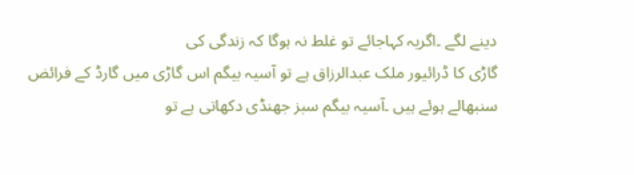دینے لگے ۔اگریہ کہاجائے تو غلط نہ ہوگا کہ زندگی کی
گاڑی کا ڈرائیور ملک عبدالرزاق ہے تو آسیہ بیگم اس گاڑی میں گارڈ کے فرائض
سنبھالے ہوئے ہیں ۔آسیہ بیگم سبز جھنڈی دکھاتی ہے تو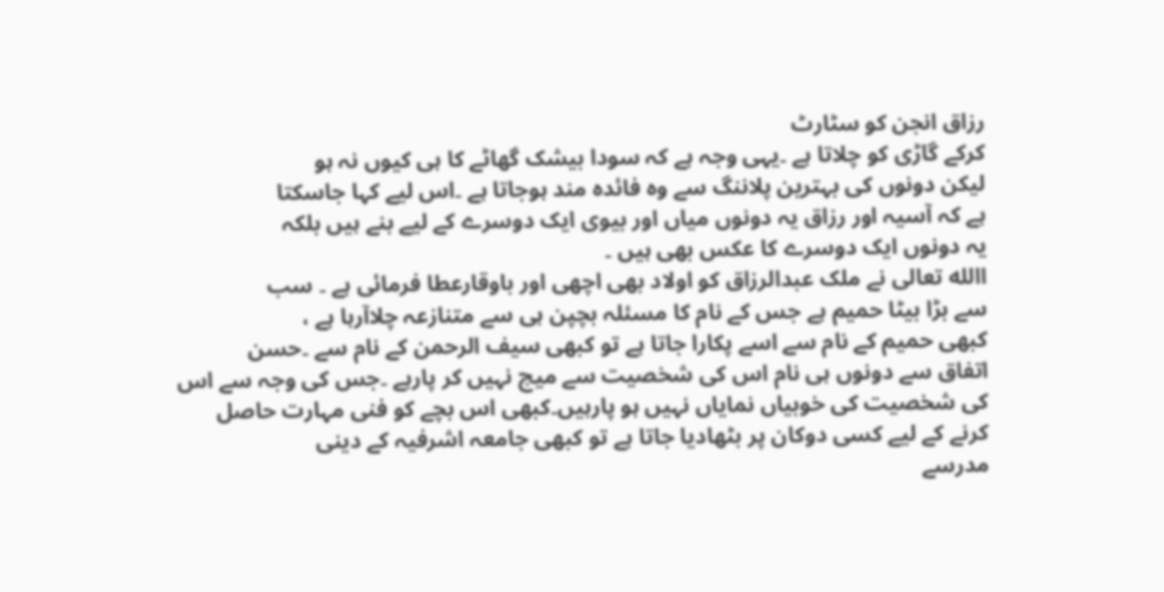رزاق انجن کو سٹارٹ
کرکے گاڑی کو چلاتا ہے ۔یہی وجہ ہے کہ سودا بیشک گھاٹے کا ہی کیوں نہ ہو
لیکن دونوں کی بہترین پلاننگ سے وہ فائدہ مند ہوجاتا ہے ۔اس لیے کہا جاسکتا
ہے کہ آسیہ اور رزاق یہ دونوں میاں اور بیوی ایک دوسرے کے لیے بنے ہیں بلکہ
یہ دونوں ایک دوسرے کا عکس بھی ہیں ۔
االله تعالی نے ملک عبدالرزاق کو اولاد بھی اچھی اور باوقارعطا فرمائی ہے ۔ سب
سے بڑا بیٹا حمیم ہے جس کے نام کا مسئلہ بچپن ہی سے متنازعہ چلاآرہا ہے ،
کبھی حمیم کے نام سے اسے پکارا جاتا ہے تو کبھی سیف الرحمن کے نام سے ۔حسن
اتفاق سے دونوں ہی نام اس کی شخصیت سے میچ نہیں کر پارہے ۔جس کی وجہ سے اس
کی شخصیت کی خوبیاں نمایاں نہیں ہو پارہیں۔کبھی اس بچے کو فنی مہارت حاصل
کرنے کے لیے کسی دوکان پر بٹھادیا جاتا ہے تو کبھی جامعہ اشرفیہ کے دینی
مدرسے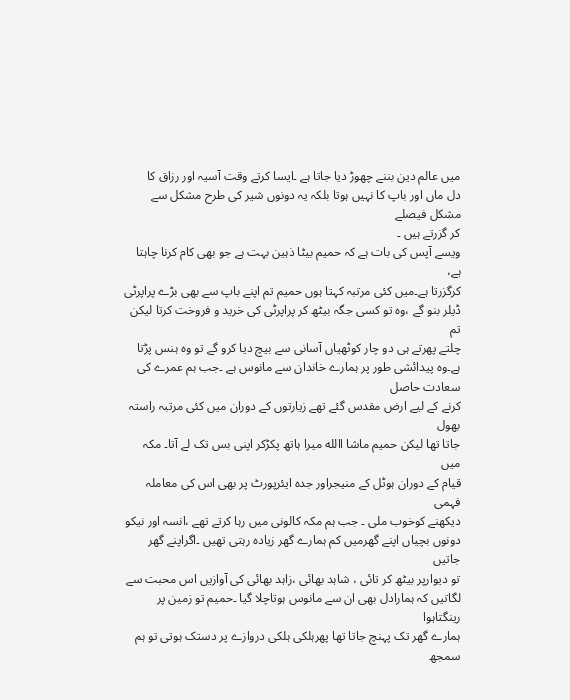میں عالم دین بننے چھوڑ دیا جاتا ہے ۔ایسا کرتے وقت آسیہ اور رزاق کا
دل ماں اور باپ کا نہیں ہوتا بلکہ یہ دونوں شیر کی طرح مشکل سے مشکل فیصلے
کر گزرتے ہیں ۔
ویسے آپس کی بات ہے کہ حمیم بیٹا ذہین بہت ہے جو بھی کام کرنا چاہتا ہے،
کرگزرتا ہے۔میں کئی مرتبہ کہتا ہوں حمیم تم اپنے باپ سے بھی بڑے پراپرٹی
ڈیلر بنو گے ،وہ تو کسی جگہ بیٹھ کر پراپرٹی کی خرید و فروخت کرتا لیکن تم
چلتے پھرتے ہی دو چار کوٹھیاں آسانی سے بیچ دیا کرو گے تو وہ ہنس پڑتا
ہے۔وہ پیدائشی طور پر ہمارے خاندان سے مانوس ہے ۔جب ہم عمرے کی سعادت حاصل
کرنے کے لیے ارض مقدس گئے تھے زیارتوں کے دوران میں کئی مرتبہ راستہ بھول
جاتا تھا لیکن حمیم ماشا االله میرا ہاتھ پکڑکر اپنی بس تک لے آتا۔ مکہ میں
قیام کے دوران ہوٹل کے منیجراور جدہ ایئرپورٹ پر بھی اس کی معاملہ فہمی
دیکھنے کوخوب ملی ۔ جب ہم مکہ کالونی میں رہا کرتے تھے ،انسہ اور نیکو
دونوں بچیاں اپنے گھرمیں کم ہمارے گھر زیادہ رہتی تھیں ۔اگراپنے گھر جاتیں
تو دیوارپر بیٹھ کر تائی ، شاہد بھائی ،زاہد بھائی کی آوازیں اس محبت سے
لگاتیں کہ ہمارادل بھی ان سے مانوس ہوتاچلا گیا ۔حمیم تو زمین پر رینگتاہوا
ہمارے گھر تک پہنچ جاتا تھا پھرہلکی ہلکی دروازے پر دستک ہوتی تو ہم سمجھ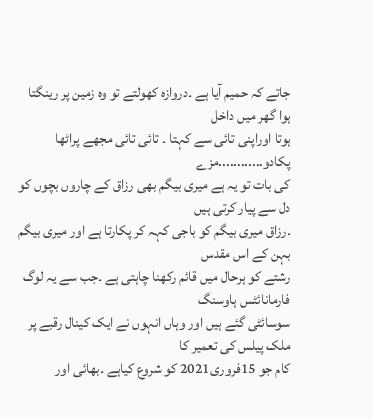جاتے کہ حمیم آیا ہے ۔دروازہ کھولتے تو وہ زمین پر رینگتا ہوا گھر میں داخل
ہوتا اوراپنی تائی سے کہتا ۔ تائی تائی مجھے پراٹھا پکادو............مزے
کی بات تو یہ ہے میری بیگم بھی رزاق کے چاروں بچوں کو دل سے پیار کرتی ہیں
۔رزاق میری بیگم کو باجی کہہ کر پکارتا ہے اور میری بیگم بہن کے اس مقدس
رشتے کو ہرحال میں قائم رکھنا چاہتی ہے ۔جب سے یہ لوگ فارمانائٹس ہاوسنگ
سوسائٹی گئے ہیں اور وہاں انہوں نے ایک کینال رقبے پر ملک پیلس کی تعمیر کا
کام جو 15فروری2021 کو شروع کیاہے ۔بھائی اور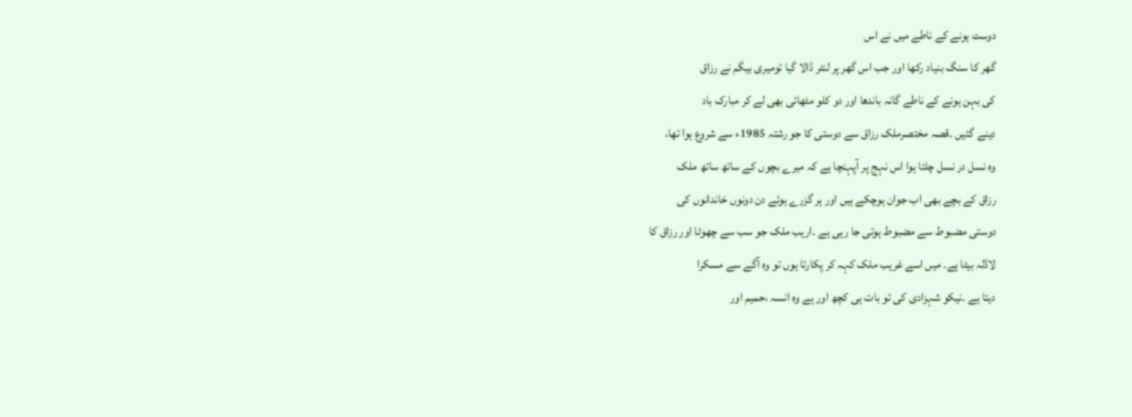دوست ہونے کے ناطے میں نے اس
گھر کا سنگ بنیاد رکھا اور جب اس گھر پر لنٹر ڈالا گیا تومیری بیگم نے رزاق
کی بہن ہونے کے ناطے گانہ باندھا اور دو کلو مٹھائی بھی لے کر مبارک باد
دینے گئیں ۔قصہ مختصرملک رزاق سے دوستی کا جو رشتہ 1985ء سے شروع ہوا تھا،
وہ نسل در نسل چلتا ہوا اس نہج پر آپہنچا ہے کہ میرے بچوں کے ساتھ ساتھ ملک
رزاق کے بچے بھی اب جوان ہوچکے ہیں اور ہر گزرے ہوئے دن دونوں خاندانوں کی
دوستی مضبوط سے مضبوط ہوتی جا رہی ہے ۔اریب ملک جو سب سے چھوٹا اور رزاق کا
لاڈلہ بیٹا ہے۔ میں اسے غریب ملک کہہ کر پکارتا ہوں تو وہ آگے سے مسکرا
دیتا ہے ۔نیکو شہزادی کی تو بات ہی کچھ اور ہے وہ انسہ ،حمیم اور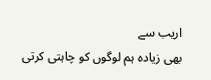اریب سے
بھی زیادہ ہم لوگوں کو چاہتی کرتی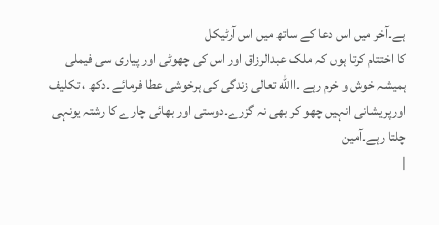ہے۔آخر میں اس دعا کے ساتھ میں اس آرٹیکل
کا اختتام کرتا ہوں کہ ملک عبدالرزاق اور اس کی چھوٹی اور پیاری سی فیملی
ہمیشہ خوش و خرم رہے ۔االله تعالی زندگی کی ہرخوشی عطا فرمائے ۔دکھ ، تکلیف
اورپریشانی انہیں چھو کر بھی نہ گزرے۔دوستی اور بھائی چارے کا رشتہ یونہی
چلتا رہے۔آمین
|